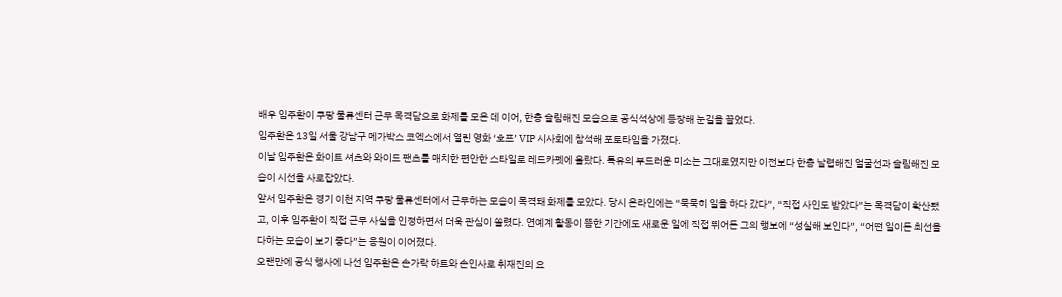배우 임주환이 쿠팡 물류센터 근무 목격담으로 화제를 모은 데 이어, 한층 슬림해진 모습으로 공식석상에 등장해 눈길을 끌었다.
임주환은 13일 서울 강남구 메가박스 코엑스에서 열린 영화 ‘호프’ VIP 시사회에 참석해 포토타임을 가졌다.
이날 임주환은 화이트 셔츠와 와이드 팬츠를 매치한 편안한 스타일로 레드카펫에 올랐다. 특유의 부드러운 미소는 그대로였지만 이전보다 한층 날렵해진 얼굴선과 슬림해진 모습이 시선을 사로잡았다.
앞서 임주환은 경기 이천 지역 쿠팡 물류센터에서 근무하는 모습이 목격돼 화제를 모았다. 당시 온라인에는 “묵묵히 일을 하다 갔다”, “직접 사인도 받았다”는 목격담이 확산됐고, 이후 임주환이 직접 근무 사실을 인정하면서 더욱 관심이 쏠렸다. 연예계 활동이 뜸한 기간에도 새로운 일에 직접 뛰어든 그의 행보에 “성실해 보인다”, “어떤 일이든 최선을 다하는 모습이 보기 좋다”는 응원이 이어졌다.
오랜만에 공식 행사에 나선 임주환은 손가락 하트와 손인사로 취재진의 요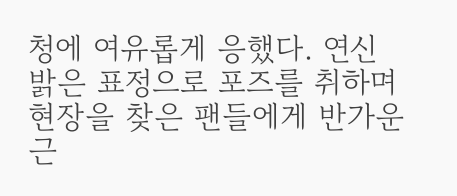청에 여유롭게 응했다. 연신 밝은 표정으로 포즈를 취하며 현장을 찾은 팬들에게 반가운 근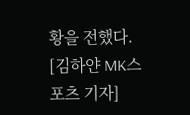황을 전했다.
[김하얀 MK스포츠 기자]